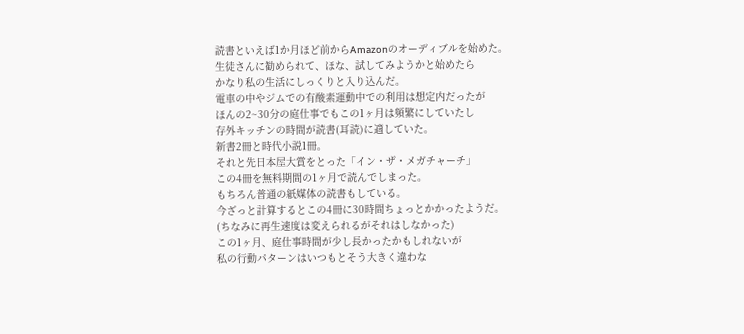読書といえば1か月ほど前からAmazonのオーディブルを始めた。
生徒さんに勧められて、ほな、試してみようかと始めたら
かなり私の生活にしっくりと入り込んだ。
電車の中やジムでの有酸素運動中での利用は想定内だったが
ほんの2~30分の庭仕事でもこの1ヶ月は頻繁にしていたし
存外キッチンの時間が読書(耳読)に適していた。
新書2冊と時代小説1冊。
それと先日本屋大賞をとった「イン・ザ・メガチャーチ」
この4冊を無料期間の1ヶ月で読んでしまった。
もちろん普通の紙媒体の読書もしている。
今ざっと計算するとこの4冊に30時間ちょっとかかったようだ。
(ちなみに再生速度は変えられるがそれはしなかった)
この1ヶ月、庭仕事時間が少し長かったかもしれないが
私の行動パターンはいつもとそう大きく違わな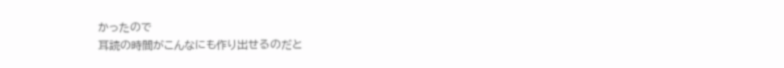かったので
耳読の時間がこんなにも作り出せるのだと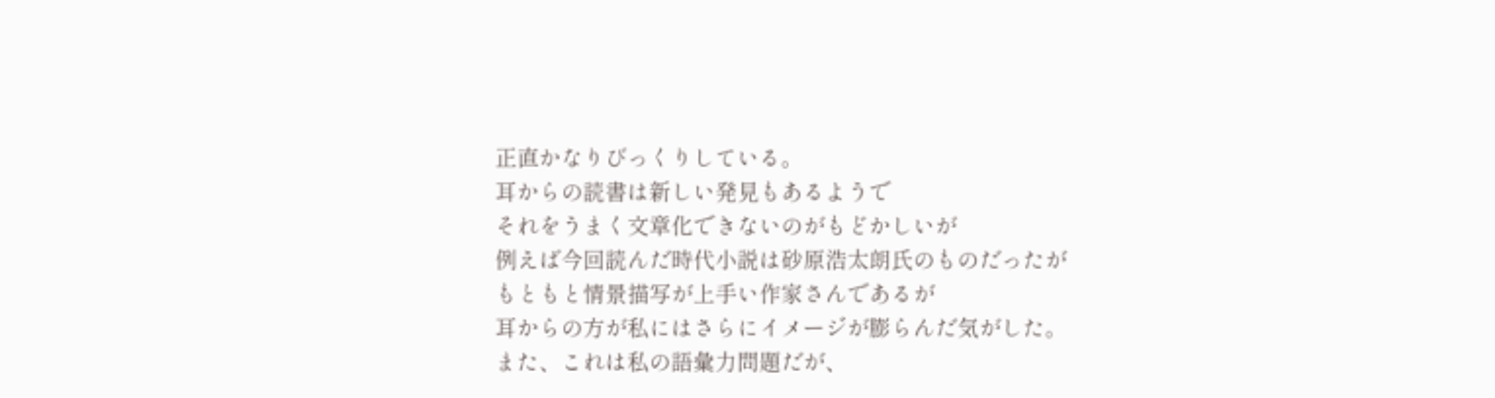正直かなりびっくりしている。
耳からの読書は新しい発見もあるようで
それをうまく文章化できないのがもどかしいが
例えば今回読んだ時代小説は砂原浩太朗氏のものだったが
もともと情景描写が上手い作家さんであるが
耳からの方が私にはさらにイメージが膨らんだ気がした。
また、これは私の語彙力問題だが、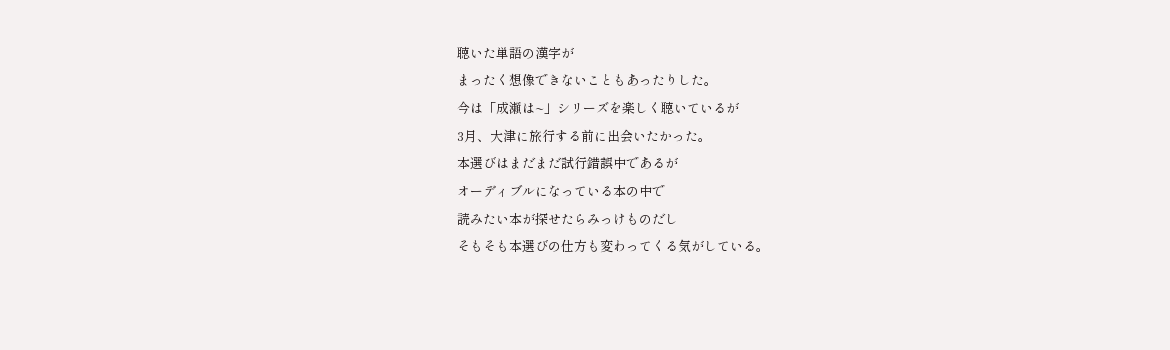聴いた単語の漢字が
まったく想像できないこともあったりした。
今は「成瀬は~」シリーズを楽しく聴いているが
3月、大津に旅行する前に出会いたかった。
本選びはまだまだ試行錯誤中であるが
オーディブルになっている本の中で
読みたい本が探せたらみっけものだし
そもそも本選びの仕方も変わってくる気がしている。